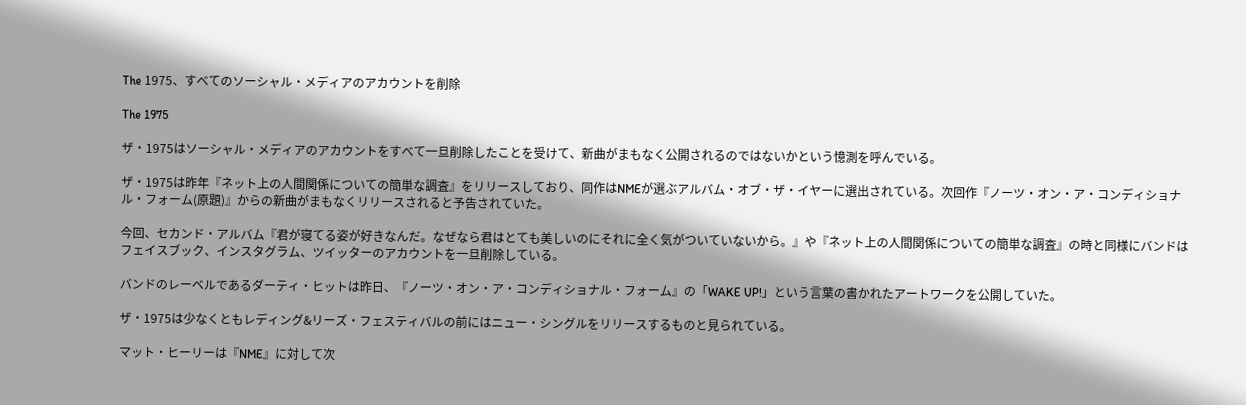The 1975、すべてのソーシャル・メディアのアカウントを削除

The 1975

ザ・1975はソーシャル・メディアのアカウントをすべて一旦削除したことを受けて、新曲がまもなく公開されるのではないかという憶測を呼んでいる。

ザ・1975は昨年『ネット上の人間関係についての簡単な調査』をリリースしており、同作はNMEが選ぶアルバム・オブ・ザ・イヤーに選出されている。次回作『ノーツ・オン・ア・コンディショナル・フォーム(原題)』からの新曲がまもなくリリースされると予告されていた。

今回、セカンド・アルバム『君が寝てる姿が好きなんだ。なぜなら君はとても美しいのにそれに全く気がついていないから。』や『ネット上の人間関係についての簡単な調査』の時と同様にバンドはフェイスブック、インスタグラム、ツイッターのアカウントを一旦削除している。

バンドのレーベルであるダーティ・ヒットは昨日、『ノーツ・オン・ア・コンディショナル・フォーム』の「WAKE UP!」という言葉の書かれたアートワークを公開していた。

ザ・1975は少なくともレディング&リーズ・フェスティバルの前にはニュー・シングルをリリースするものと見られている。

マット・ヒーリーは『NME』に対して次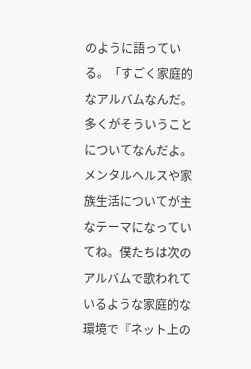のように語っている。「すごく家庭的なアルバムなんだ。多くがそういうことについてなんだよ。メンタルヘルスや家族生活についてが主なテーマになっていてね。僕たちは次のアルバムで歌われているような家庭的な環境で『ネット上の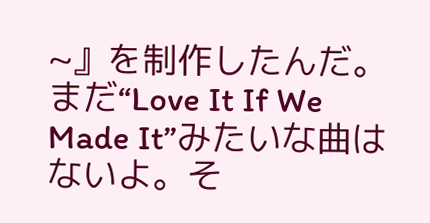~』を制作したんだ。まだ“Love It If We Made It”みたいな曲はないよ。そ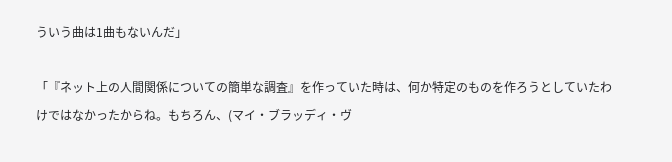ういう曲は1曲もないんだ」

「『ネット上の人間関係についての簡単な調査』を作っていた時は、何か特定のものを作ろうとしていたわけではなかったからね。もちろん、(マイ・ブラッディ・ヴ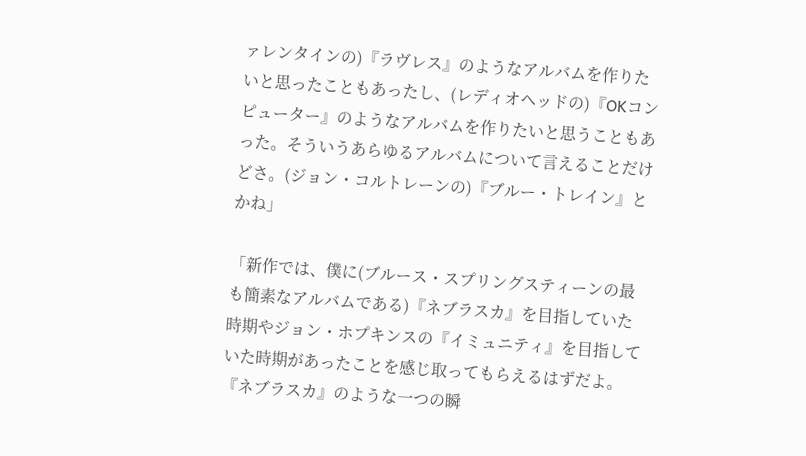ァレンタインの)『ラヴレス』のようなアルバムを作りたいと思ったこともあったし、(レディオヘッドの)『OKコンピューター』のようなアルバムを作りたいと思うこともあった。そういうあらゆるアルバムについて言えることだけどさ。(ジョン・コルトレーンの)『ブルー・トレイン』とかね」

「新作では、僕に(ブルース・スプリングスティーンの最も簡素なアルバムである)『ネブラスカ』を目指していた時期やジョン・ホプキンスの『イミュニティ』を目指していた時期があったことを感じ取ってもらえるはずだよ。『ネブラスカ』のような一つの瞬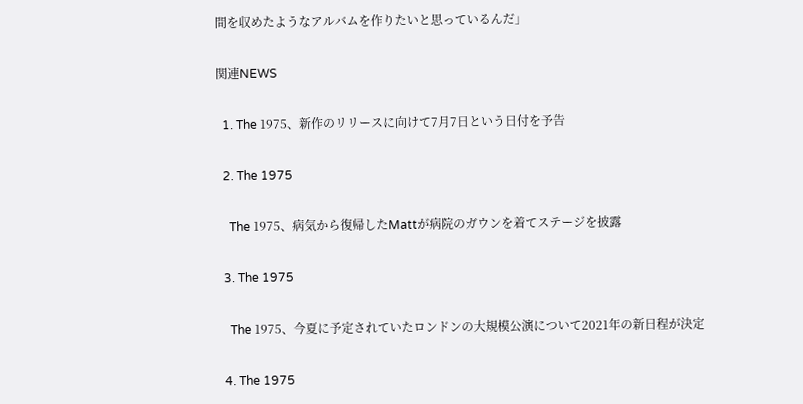間を収めたようなアルバムを作りたいと思っているんだ」

関連NEWS

  1. The 1975、新作のリリースに向けて7月7日という日付を予告

  2. The 1975

    The 1975、病気から復帰したMattが病院のガウンを着てステージを披露

  3. The 1975

    The 1975、今夏に予定されていたロンドンの大規模公演について2021年の新日程が決定

  4. The 1975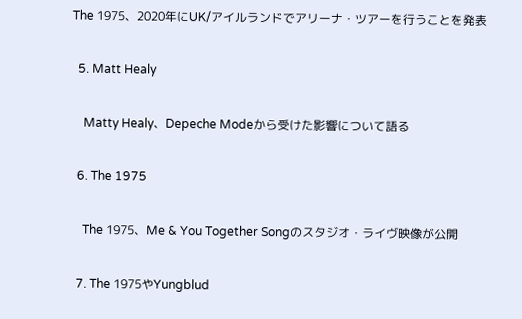The 1975、2020年にUK/アイルランドでアリーナ・ツアーを行うことを発表

  5. Matt Healy

    Matty Healy、Depeche Modeから受けた影響について語る

  6. The 1975

    The 1975、Me & You Together Songのスタジオ・ライヴ映像が公開

  7. The 1975やYungblud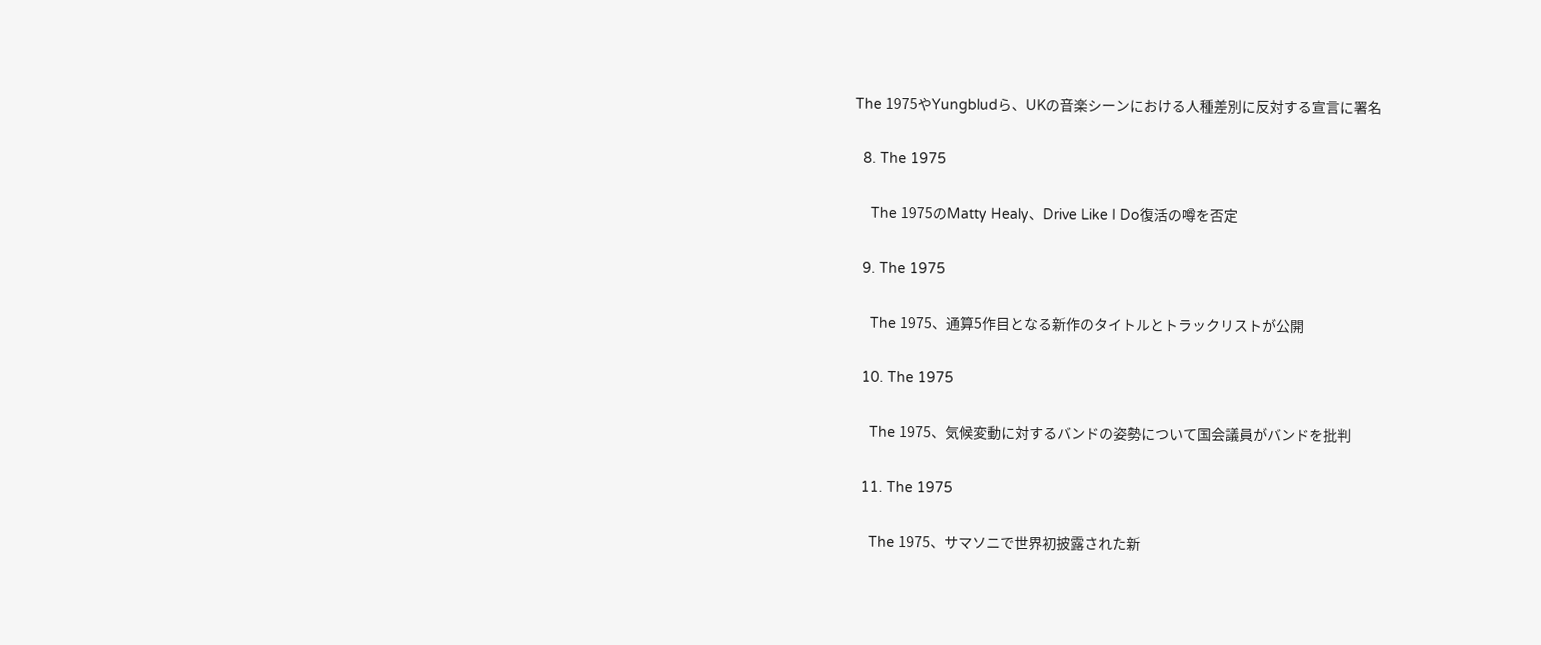The 1975やYungbludら、UKの音楽シーンにおける人種差別に反対する宣言に署名

  8. The 1975

    The 1975のMatty Healy、Drive Like I Do復活の噂を否定

  9. The 1975

    The 1975、通算5作目となる新作のタイトルとトラックリストが公開

  10. The 1975

    The 1975、気候変動に対するバンドの姿勢について国会議員がバンドを批判

  11. The 1975

    The 1975、サマソニで世界初披露された新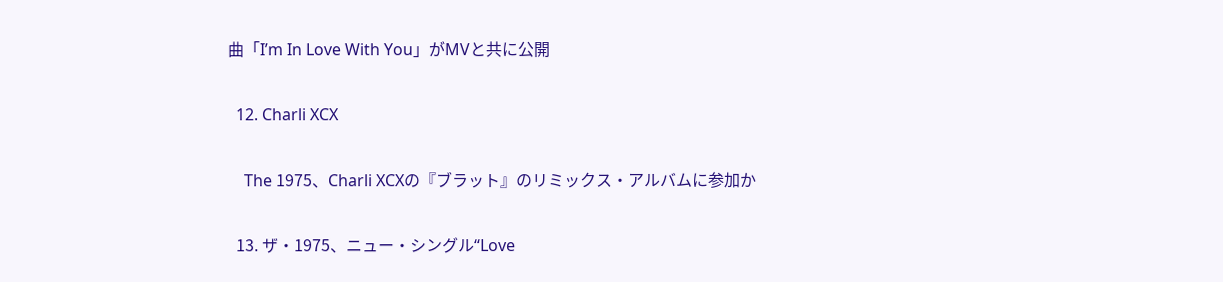曲「I’m In Love With You」がMVと共に公開

  12. Charli XCX

    The 1975、Charli XCXの『ブラット』のリミックス・アルバムに参加か

  13. ザ・1975、ニュー・シングル“Love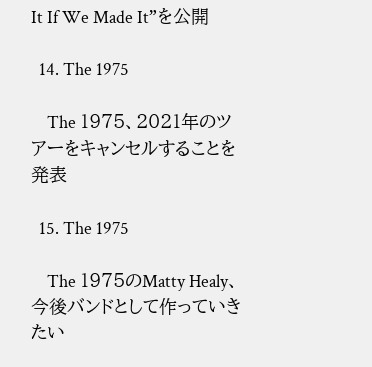It If We Made It”を公開

  14. The 1975

    The 1975、2021年のツアーをキャンセルすることを発表

  15. The 1975

    The 1975のMatty Healy、今後バンドとして作っていきたい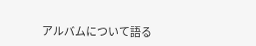アルバムについて語る